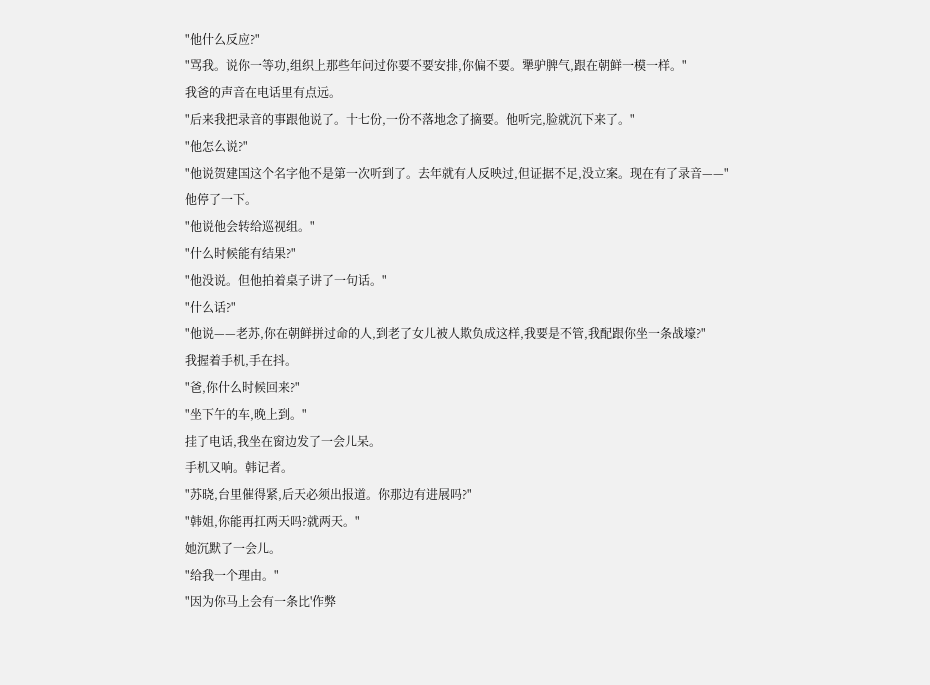"他什么反应?"
"骂我。说你一等功,组织上那些年问过你要不要安排,你偏不要。犟驴脾气,跟在朝鲜一模一样。"
我爸的声音在电话里有点远。
"后来我把录音的事跟他说了。十七份,一份不落地念了摘要。他听完,脸就沉下来了。"
"他怎么说?"
"他说贺建国这个名字他不是第一次听到了。去年就有人反映过,但证据不足,没立案。现在有了录音——"
他停了一下。
"他说他会转给巡视组。"
"什么时候能有结果?"
"他没说。但他拍着桌子讲了一句话。"
"什么话?"
"他说——老苏,你在朝鲜拼过命的人,到老了女儿被人欺负成这样,我要是不管,我配跟你坐一条战壕?"
我握着手机,手在抖。
"爸,你什么时候回来?"
"坐下午的车,晚上到。"
挂了电话,我坐在窗边发了一会儿呆。
手机又响。韩记者。
"苏晓,台里催得紧,后天必须出报道。你那边有进展吗?"
"韩姐,你能再扛两天吗?就两天。"
她沉默了一会儿。
"给我一个理由。"
"因为你马上会有一条比'作弊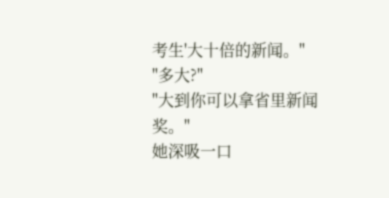考生'大十倍的新闻。"
"多大?"
"大到你可以拿省里新闻奖。"
她深吸一口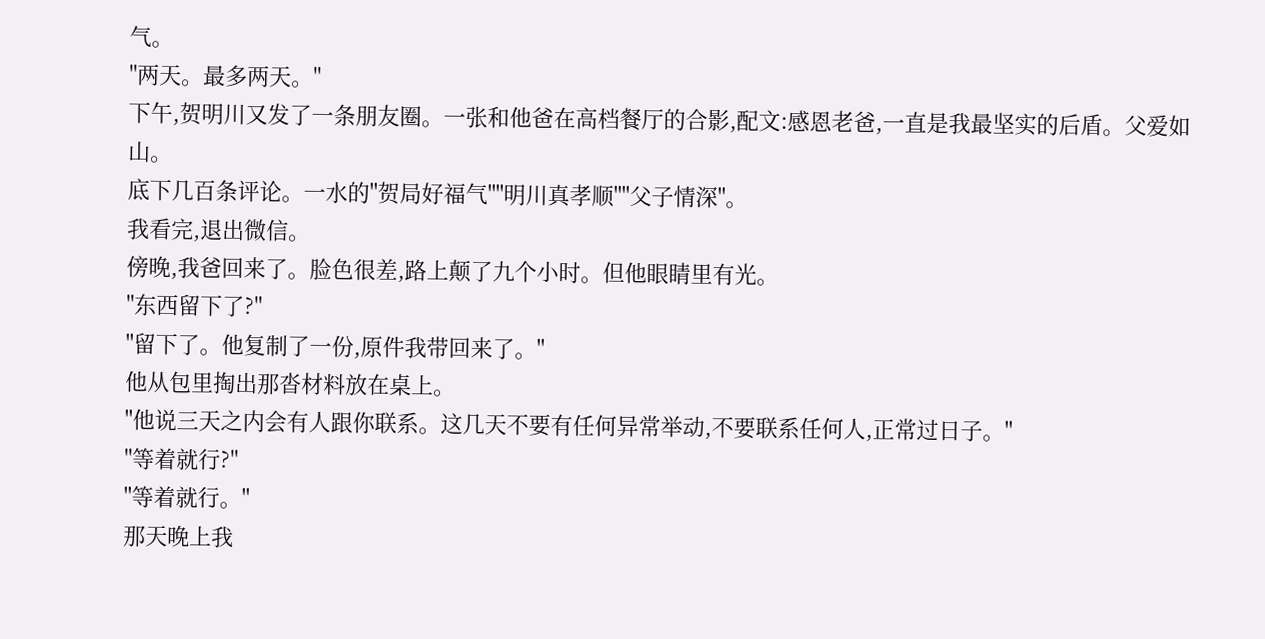气。
"两天。最多两天。"
下午,贺明川又发了一条朋友圈。一张和他爸在高档餐厅的合影,配文:感恩老爸,一直是我最坚实的后盾。父爱如山。
底下几百条评论。一水的"贺局好福气""明川真孝顺""父子情深"。
我看完,退出微信。
傍晚,我爸回来了。脸色很差,路上颠了九个小时。但他眼睛里有光。
"东西留下了?"
"留下了。他复制了一份,原件我带回来了。"
他从包里掏出那沓材料放在桌上。
"他说三天之内会有人跟你联系。这几天不要有任何异常举动,不要联系任何人,正常过日子。"
"等着就行?"
"等着就行。"
那天晚上我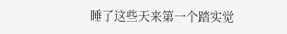睡了这些天来第一个踏实觉